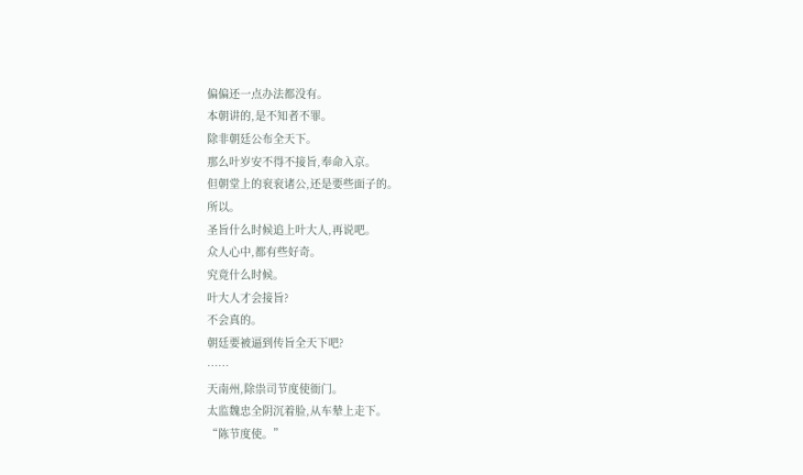偏偏还一点办法都没有。
本朝讲的,是不知者不罪。
除非朝廷公布全天下。
那么叶岁安不得不接旨,奉命入京。
但朝堂上的衮衮诸公,还是要些面子的。
所以。
圣旨什么时候追上叶大人,再说吧。
众人心中,都有些好奇。
究竟什么时候。
叶大人才会接旨?
不会真的。
朝廷要被逼到传旨全天下吧?
……
天南州,除祟司节度使衙门。
太监魏忠全阴沉着脸,从车辇上走下。
“陈节度使。”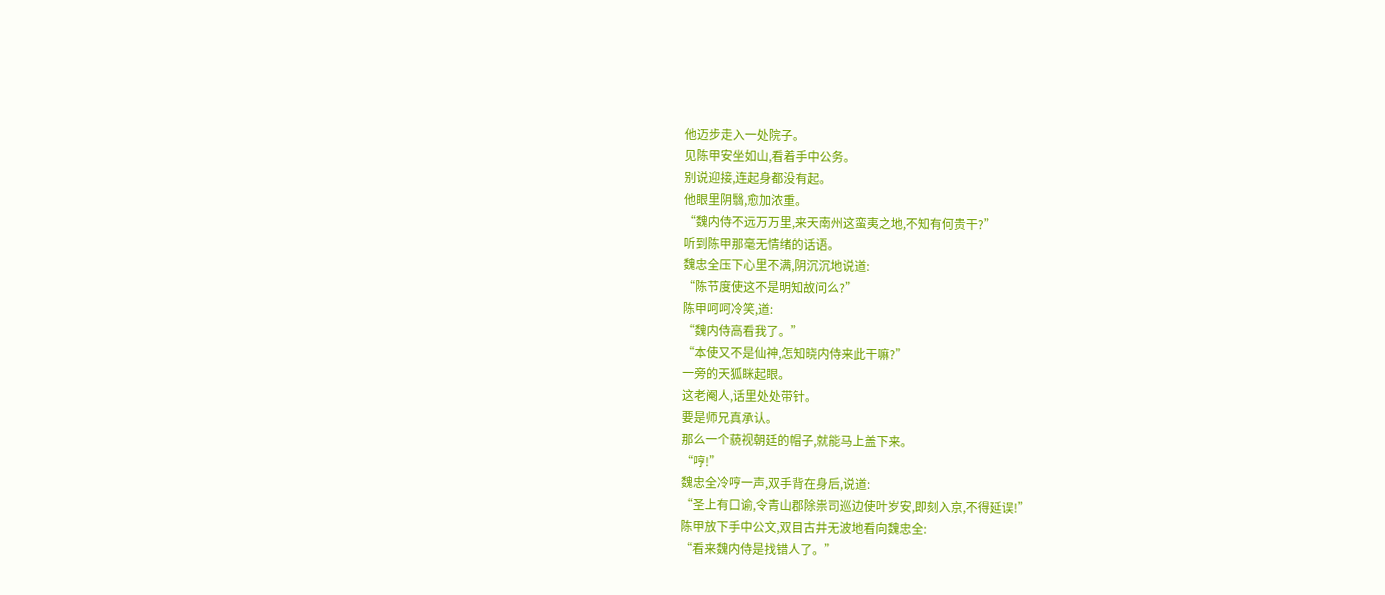他迈步走入一处院子。
见陈甲安坐如山,看着手中公务。
别说迎接,连起身都没有起。
他眼里阴翳,愈加浓重。
“魏内侍不远万万里,来天南州这蛮夷之地,不知有何贵干?”
听到陈甲那毫无情绪的话语。
魏忠全压下心里不满,阴沉沉地说道:
“陈节度使这不是明知故问么?”
陈甲呵呵冷笑,道:
“魏内侍高看我了。”
“本使又不是仙神,怎知晓内侍来此干嘛?”
一旁的天狐眯起眼。
这老阉人,话里处处带针。
要是师兄真承认。
那么一个藐视朝廷的帽子,就能马上盖下来。
“哼!”
魏忠全冷哼一声,双手背在身后,说道:
“圣上有口谕,令青山郡除祟司巡边使叶岁安,即刻入京,不得延误!”
陈甲放下手中公文,双目古井无波地看向魏忠全:
“看来魏内侍是找错人了。”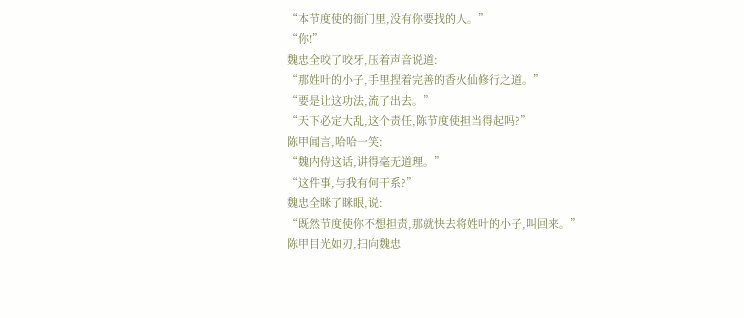“本节度使的衙门里,没有你要找的人。”
“你!”
魏忠全咬了咬牙,压着声音说道:
“那姓叶的小子,手里捏着完善的香火仙修行之道。”
“要是让这功法,流了出去。”
“天下必定大乱,这个责任,陈节度使担当得起吗?”
陈甲闻言,哈哈一笑:
“魏内侍这话,讲得毫无道理。”
“这件事,与我有何干系?”
魏忠全眯了眯眼,说:
“既然节度使你不想担责,那就快去将姓叶的小子,叫回来。”
陈甲目光如刃,扫向魏忠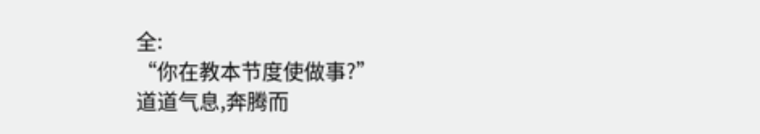全:
“你在教本节度使做事?”
道道气息,奔腾而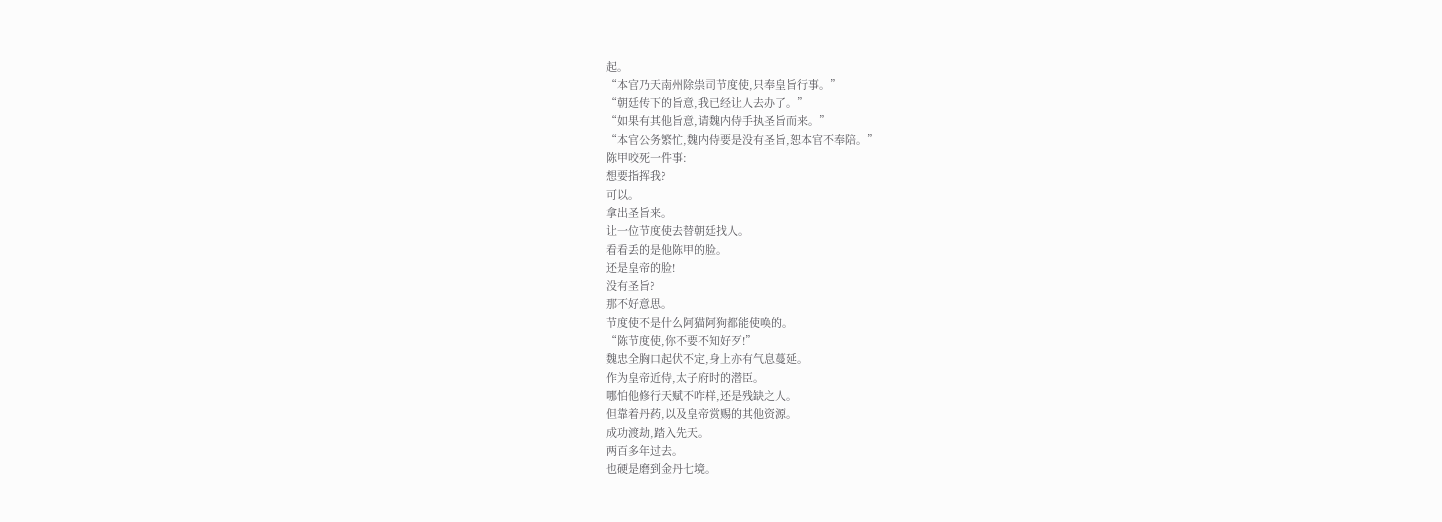起。
“本官乃天南州除祟司节度使,只奉皇旨行事。”
“朝廷传下的旨意,我已经让人去办了。”
“如果有其他旨意,请魏内侍手执圣旨而来。”
“本官公务繁忙,魏内侍要是没有圣旨,恕本官不奉陪。”
陈甲咬死一件事:
想要指挥我?
可以。
拿出圣旨来。
让一位节度使去替朝廷找人。
看看丢的是他陈甲的脸。
还是皇帝的脸!
没有圣旨?
那不好意思。
节度使不是什么阿猫阿狗都能使唤的。
“陈节度使,你不要不知好歹!”
魏忠全胸口起伏不定,身上亦有气息蔓延。
作为皇帝近侍,太子府时的潜臣。
哪怕他修行天赋不咋样,还是残缺之人。
但靠着丹药,以及皇帝赏赐的其他资源。
成功渡劫,踏入先天。
两百多年过去。
也硬是磨到金丹七境。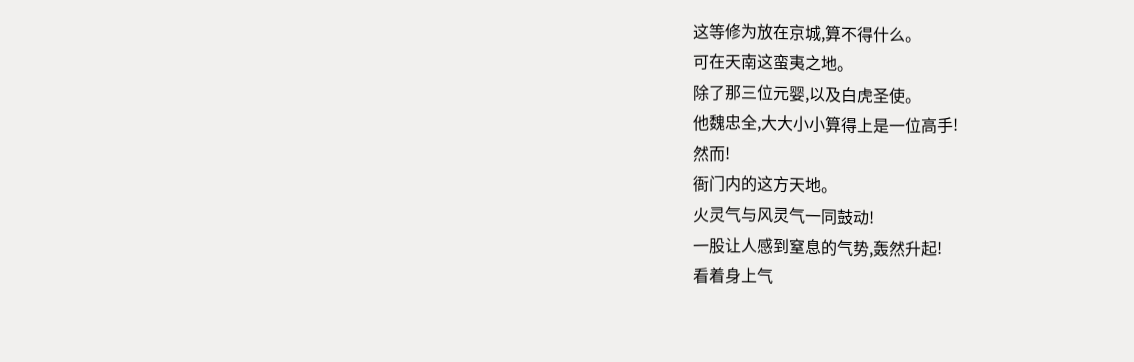这等修为放在京城,算不得什么。
可在天南这蛮夷之地。
除了那三位元婴,以及白虎圣使。
他魏忠全,大大小小算得上是一位高手!
然而!
衙门内的这方天地。
火灵气与风灵气一同鼓动!
一股让人感到窒息的气势,轰然升起!
看着身上气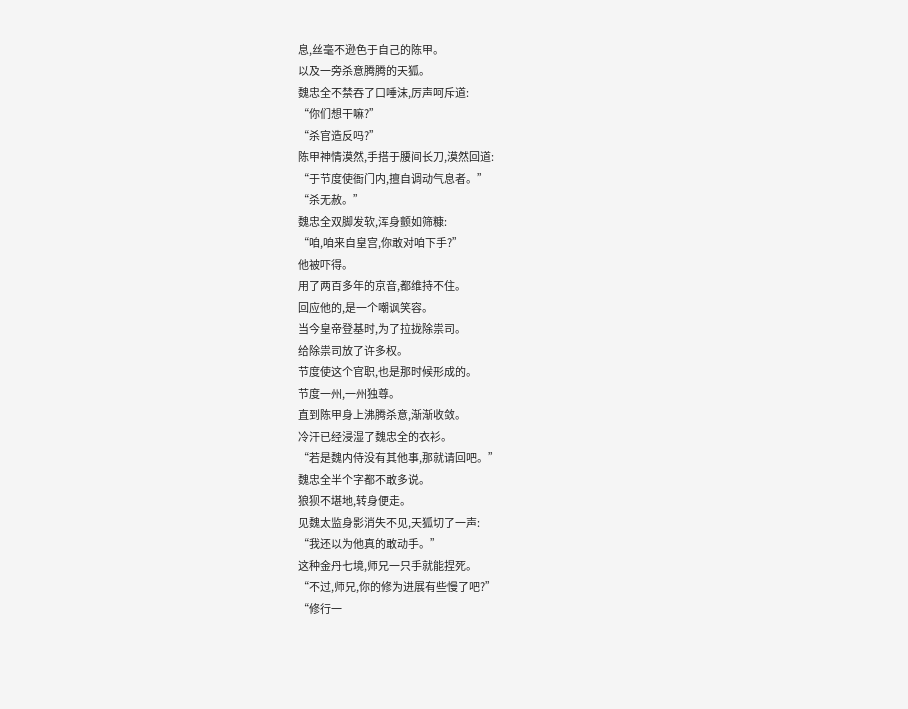息,丝毫不逊色于自己的陈甲。
以及一旁杀意腾腾的天狐。
魏忠全不禁吞了口唾沫,厉声呵斥道:
“你们想干嘛?”
“杀官造反吗?”
陈甲神情漠然,手搭于腰间长刀,漠然回道:
“于节度使衙门内,擅自调动气息者。”
“杀无赦。”
魏忠全双脚发软,浑身颤如筛糠:
“咱,咱来自皇宫,你敢对咱下手?”
他被吓得。
用了两百多年的京音,都维持不住。
回应他的,是一个嘲讽笑容。
当今皇帝登基时,为了拉拢除祟司。
给除祟司放了许多权。
节度使这个官职,也是那时候形成的。
节度一州,一州独尊。
直到陈甲身上沸腾杀意,渐渐收敛。
冷汗已经浸湿了魏忠全的衣衫。
“若是魏内侍没有其他事,那就请回吧。”
魏忠全半个字都不敢多说。
狼狈不堪地,转身便走。
见魏太监身影消失不见,天狐切了一声:
“我还以为他真的敢动手。”
这种金丹七境,师兄一只手就能捏死。
“不过,师兄,你的修为进展有些慢了吧?”
“修行一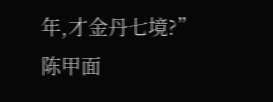年,才金丹七境?”
陈甲面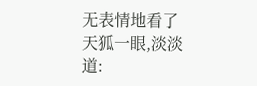无表情地看了天狐一眼,淡淡道: